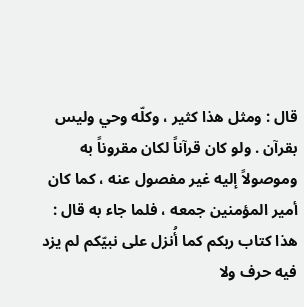قال : ومثل هذا كثير ، وكلّه وحي وليس بقرآن . ولو كان قرآناً لكان مقروناً به وموصولاً إليه غير مفصول عنه ، كما كان أمير المؤمنين جمعه ، فلما جاء به قال : هذا كتاب ربكم كما أُنزل على نبيّكم لم يزد فيه حرف ولا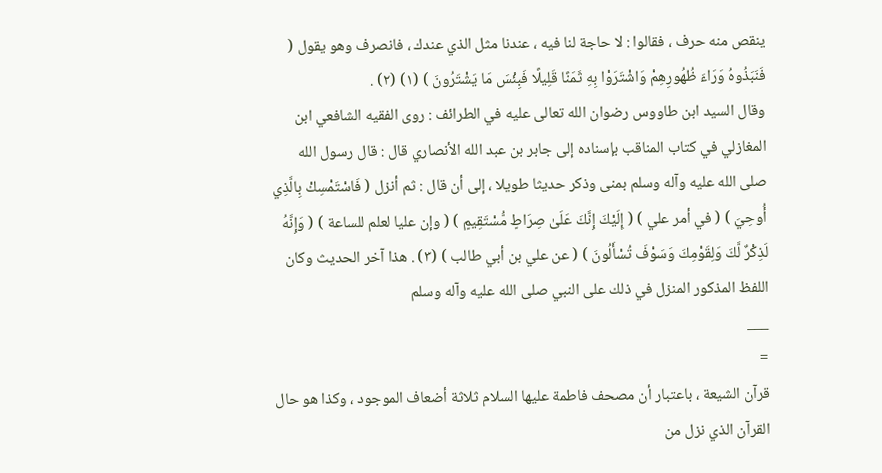ينقص منه حرف ، فقالوا : لا حاجة لنا فيه ، عندنا مثل الذي عندك ، فانصرف وهو يقول ( فَنَبَذُوهُ وَرَاءَ ظُهُورِهِمْ وَاشْتَرَوْا بِهِ ثَمَنًا قَلِيلًا فَبِئْسَ مَا يَشْتَرُونَ ) (١) (٢) .
وقال السيد ابن طاووس رضوان الله تعالى عليه في الطرائف : روى الفقيه الشافعي ابن المغازلي في كتاب المناقب بإسناده إلى جابر بن عبد الله الأنصاري قال : قال رسول الله صلی الله عليه وآله وسلم بمنى وذكر حديثا طويلا ، إلى أن قال : ثم أنزل ( فَاسْتَمْسِكْ بِالَّذِي أُوحِيَ ) ( في أمر علي ) ( إِلَيْكَ إِنَّكَ عَلَىٰ صِرَاطٍ مُّسْتَقِيمٍ ) ( وإن عليا لعلم للساعة ) ( وَإِنَّهُ لَذِكْرٌ لَّكَ وَلِقَوْمِكَ وَسَوْفَ تُسْأَلُونَ ) ( عن علي بن أبي طالب ) (٣) . هذا آخر الحديث وكان اللفظ المذكور المنزل في ذلك على النبي صلی الله عليه وآله وسلم
___
=
قرآن الشيعة ، باعتبار أن مصحف فاطمة عليها السلام ثلاثة أضعاف الموجود ، وكذا هو حال القرآن الذي نزل من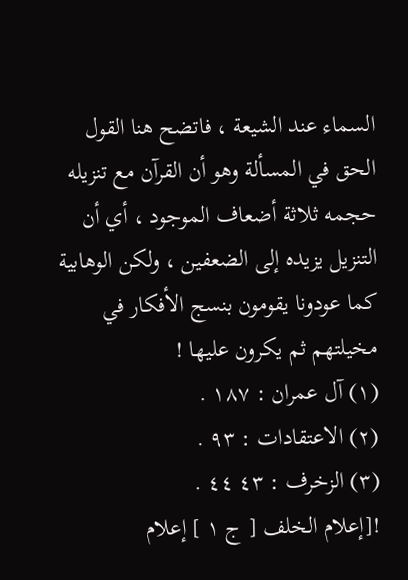السماء عند الشيعة ، فاتضح هنا القول الحق في المسألة وهو أن القرآن مع تنزيله حجمه ثلاثة أضعاف الموجود ، أي أن التنزيل يزيده إلى الضعفين ، ولكن الوهابية كما عودونا يقومون بنسج الأفكار في مخيلتهم ثم يكرون عليها !
(١) آل عمران : ١٨٧ .
(٢) الاعتقادات : ٩٣ .
(٣) الزخرف : ٤٣ ٤٤ .
![إعلام الخلف [ ج ١ ] إعلام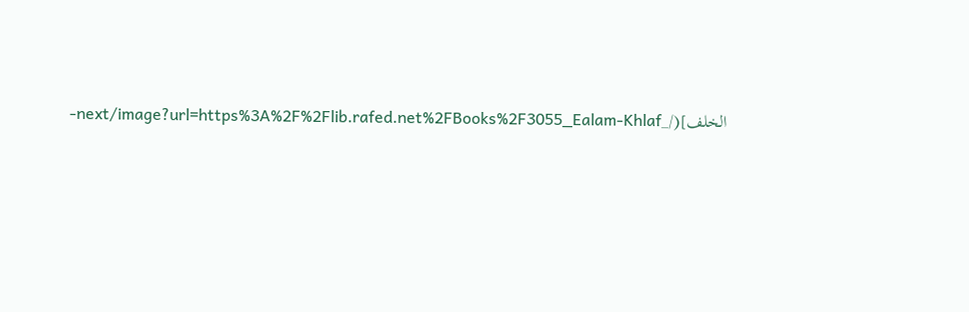الخلف](/_next/image?url=https%3A%2F%2Flib.rafed.net%2FBooks%2F3055_Ealam-Khlaf-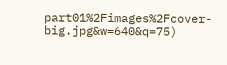part01%2Fimages%2Fcover-big.jpg&w=640&q=75)